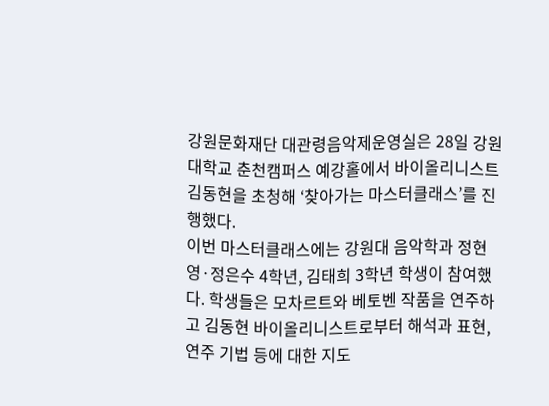강원문화재단 대관령음악제운영실은 28일 강원대학교 춘천캠퍼스 예강홀에서 바이올리니스트 김동현을 초청해 ‘찾아가는 마스터클래스’를 진행했다.
이번 마스터클래스에는 강원대 음악학과 정현영·정은수 4학년, 김태희 3학년 학생이 참여했다. 학생들은 모차르트와 베토벤 작품을 연주하고 김동현 바이올리니스트로부터 해석과 표현, 연주 기법 등에 대한 지도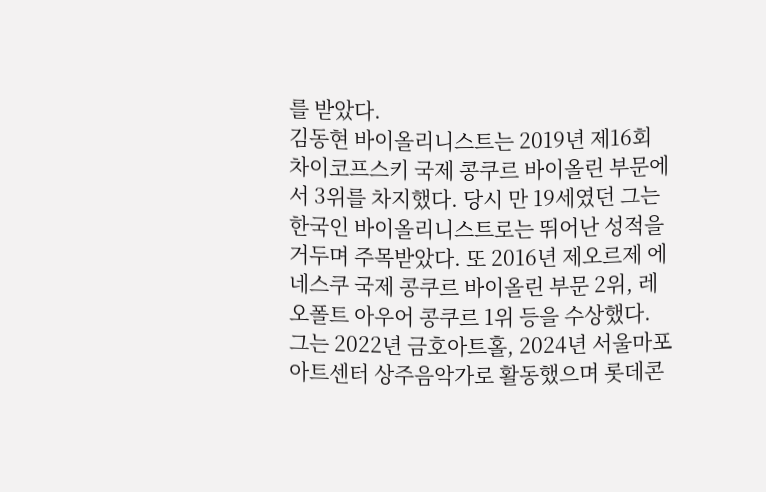를 받았다.
김동현 바이올리니스트는 2019년 제16회 차이코프스키 국제 콩쿠르 바이올린 부문에서 3위를 차지했다. 당시 만 19세였던 그는 한국인 바이올리니스트로는 뛰어난 성적을 거두며 주목받았다. 또 2016년 제오르제 에네스쿠 국제 콩쿠르 바이올린 부문 2위, 레오폴트 아우어 콩쿠르 1위 등을 수상했다.
그는 2022년 금호아트홀, 2024년 서울마포아트센터 상주음악가로 활동했으며 롯데콘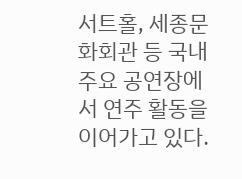서트홀, 세종문화회관 등 국내 주요 공연장에서 연주 활동을 이어가고 있다.